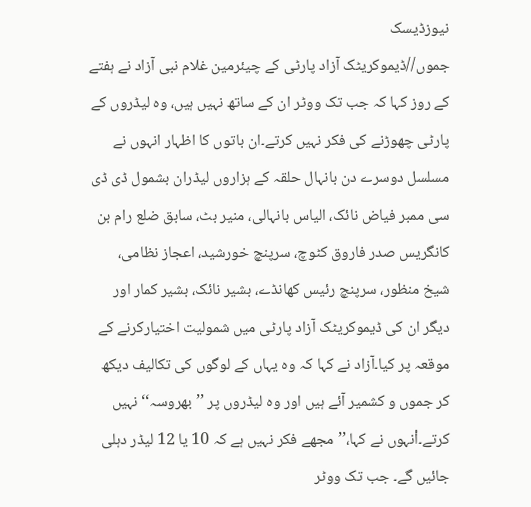نیوزڈیسک
جموں//ڈیموکریٹک آزاد پارٹی کے چیئرمین غلام نبی آزاد نے ہفتے کے روز کہا کہ جب تک ووٹر ان کے ساتھ نہیں ہیں، وہ لیڈروں کے پارٹی چھوڑنے کی فکر نہیں کرتے۔ان باتوں کا اظہار انہوں نے مسلسل دوسرے دن بانہال حلقہ کے ہزاروں لیڈران بشمول ڈی ڈی سی ممبر فیاض نائک، الیاس بانہالی، منیر بٹ، سابق ضلع رام بن کانگریس صدر فاروق کٹوچ، سرپنچ خورشید، اعجاز نظامی، شیخ منظور، سرپنچ رئیس کھانڈے، بشیر نائک، بشیر کمار اور دیگر ان کی ڈیموکریٹک آزاد پارٹی میں شمولیت اختیارکرنے کے موقعہ پر کیا۔آزاد نے کہا کہ وہ یہاں کے لوگوں کی تکالیف دیکھ کر جموں و کشمیر آئے ہیں اور وہ لیڈروں پر ’’بھروسہ‘‘ نہیں کرتے۔اْنہوں نے کہا،’’مجھے فکر نہیں ہے کہ 10 یا 12 لیڈر دہلی جائیں گے۔ جب تک ووٹر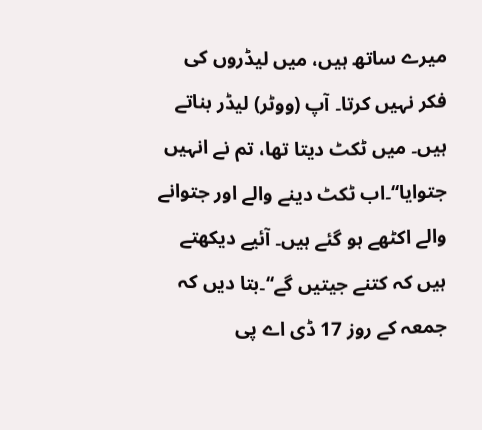میرے ساتھ ہیں، میں لیڈروں کی فکر نہیں کرتا۔ آپ (ووٹر) لیڈر بناتے ہیں۔ میں ٹکٹ دیتا تھا، تم نے انہیں جتوایا‘‘۔اب ٹکٹ دینے والے اور جتوانے والے اکٹھے ہو گئے ہیں۔ آئیے دیکھتے ہیں کہ کتنے جیتیں گے‘‘۔بتا دیں کہ جمعہ کے روز 17 ڈی اے پی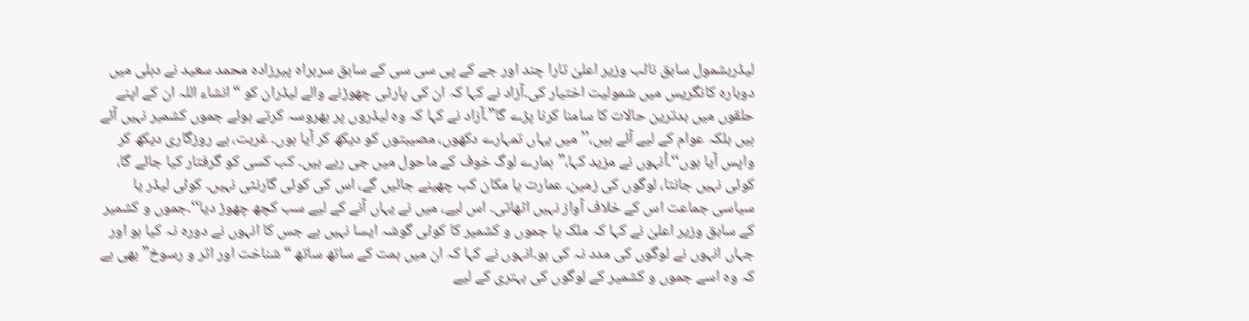لیڈربشمول سابق نائب وزیر اعلیٰ تارا چند اور جے کے پی سی سی کے سابق سربراہ پیرزادہ محمد سعید نے دہلی میں دوبارہ کانگریس میں شمولیت اختیار کی۔آزاد نے کہا کہ ان کی پارٹی چھوڑنے والے لیڈران کو “انشاء اللہ ان کے اپنے حلقوں میں بدترین حالات کا سامنا کرنا پڑے گا”۔آزاد نے کہا کہ وہ لیڈروں پر بھروسہ کرتے ہوئے جموں کشمیر نہیں آئے ہیں بلکہ عوام کے لیے آئے ہیں،’’میں یہاں تمہارے دکھوں، مصیبتوں کو دیکھ کر آیا ہوں۔ غربت، بے روزگاری دیکھ کر واپس آیا ہوں‘‘۔اْنہوں نے مزید کہا،”ہمارے لوگ خوف کے ماحول میں جی رہے ہیں۔ کب کسی کو گرفتار کیا جائے گا، کوئی نہیں جانتا، لوگوں کی زمین، عمارت یا مکان کب چھینے جائیں گے، اس کی کوئی گارنٹی نہیں۔ کوئی لیڈر یا سیاسی جماعت اس کے خلاف آواز نہیں اٹھاتی۔ اس لیے، میں نے یہاں آنے کے لیے سب کچھ چھوڑ دیا‘‘۔جموں و کشمیر کے سابق وزیر اعلیٰ نے کہا کہ ملک یا جموں و کشمیر کا کوئی گوشہ ایسا نہیں ہے جس کا انہوں نے دورہ نہ کیا ہو اور جہاں انہوں نے لوگوں کی مدد نہ کی ہو۔انہوں نے کہا کہ ان میں ہمت کے ساتھ ساتھ “شناخت اور اثر و رسوخ” بھی ہے کہ وہ اسے جموں و کشمیر کے لوگوں کی بہتری کے لیے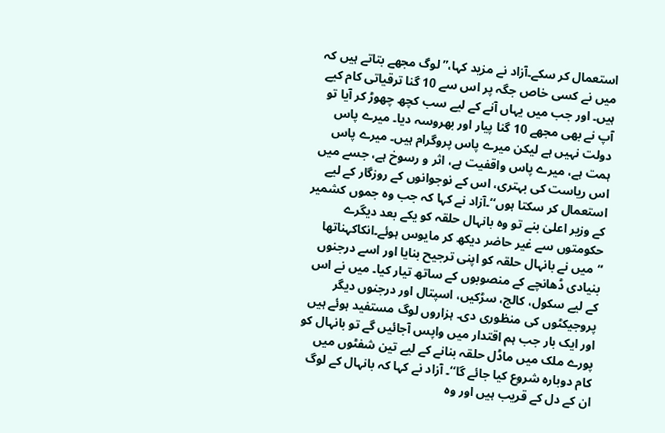استعمال کر سکے۔آزاد نے مزید کہا،”لوگ مجھے بتاتے ہیں کہ میں نے کسی خاص جگہ پر اس سے 10 گنا ترقیاتی کام کیے ہیں۔ اور جب میں یہاں آنے کے لیے سب کچھ چھوڑ کر آیا تو آپ نے بھی مجھے 10 گنا پیار اور بھروسہ دیا۔ میرے پاس دولت نہیں ہے لیکن میرے پاس پروگرام ہیں۔ میرے پاس ہمت ہے، میرے پاس واقفیت ہے، اثر و رسوخ ہے، جسے میں اس ریاست کی بہتری، اس کے نوجوانوں کے روزگار کے لیے استعمال کر سکتا ہوں‘‘۔آزاد نے کہا کہ جب وہ جموں کشمیر کے وزیر اعلیٰ بنے تو وہ بانہال حلقہ کو یکے بعد دیگرے حکومتوں سے غیر حاضر دیکھ کر مایوس ہوئے۔انکاکہناتھا “میں نے بانہال حلقہ کو اپنی ترجیح بنایا اور اسے درجنوں بنیادی ڈھانچے کے منصوبوں کے ساتھ تیار کیا۔ میں نے اس کے لیے سکول، کالج، سڑکیں، اسپتال اور درجنوں دیگر پروجیکٹوں کی منظوری دی۔ ہزاروں لوگ مستفید ہوئے ہیں اور ایک بار جب ہم اقتدار میں واپس آجائیں گے تو بانہال کو پورے ملک میں ماڈل حلقہ بنانے کے لیے تین شفٹوں میں کام دوبارہ شروع کیا جائے گا‘‘۔ آزاد نے کہا کہ بانہال کے لوگ ان کے دل کے قریب ہیں اور وہ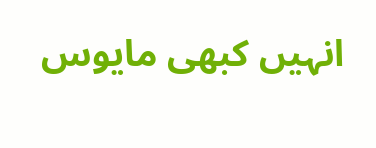انہیں کبھی مایوس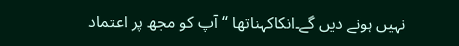نہیں ہونے دیں گے۔انکاکہناتھا “آپ کو مجھ پر اعتماد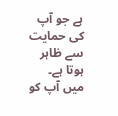ہے جو آپ کی حمایت سے ظاہر ہوتا ہے۔ میں آپ کو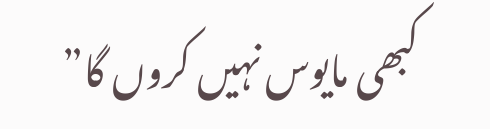کبھی مایوس نہیں کروں گا”